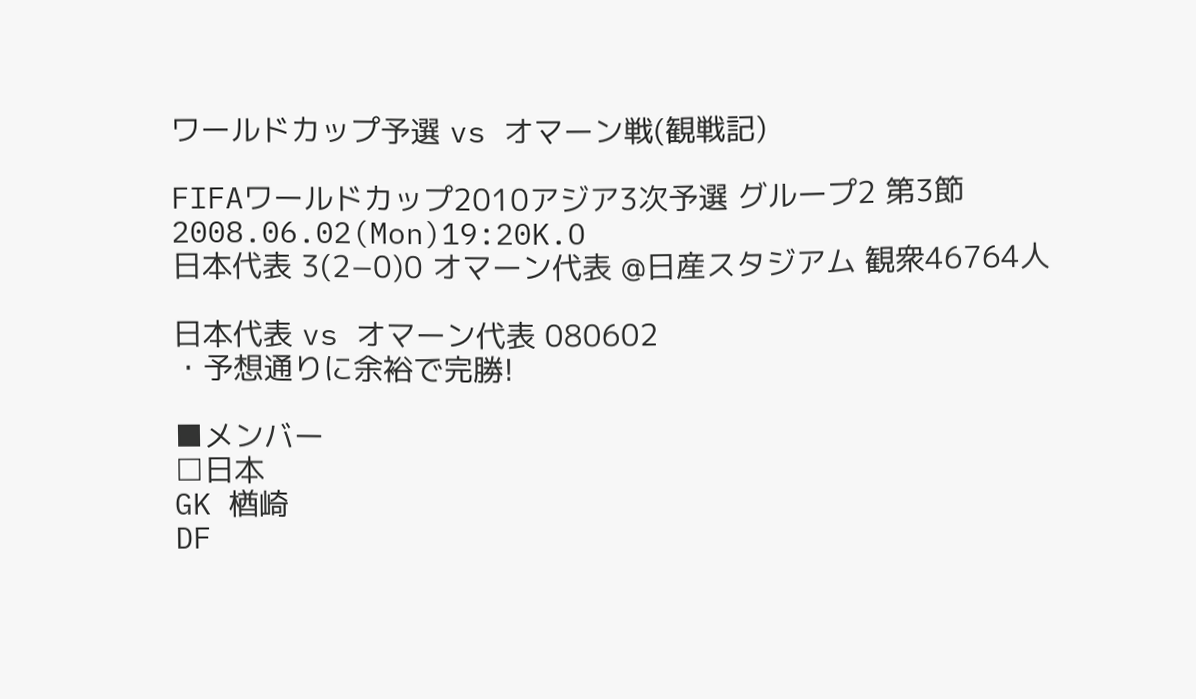ワールドカップ予選 vs オマーン戦(観戦記)

FIFAワールドカップ2010アジア3次予選 グループ2 第3節 2008.06.02(Mon)19:20K.O
日本代表 3(2−0)0 オマーン代表 @日産スタジアム 観衆46764人

日本代表 vs オマーン代表 080602
・予想通りに余裕で完勝!

■メンバー
□日本
GK 楢崎
DF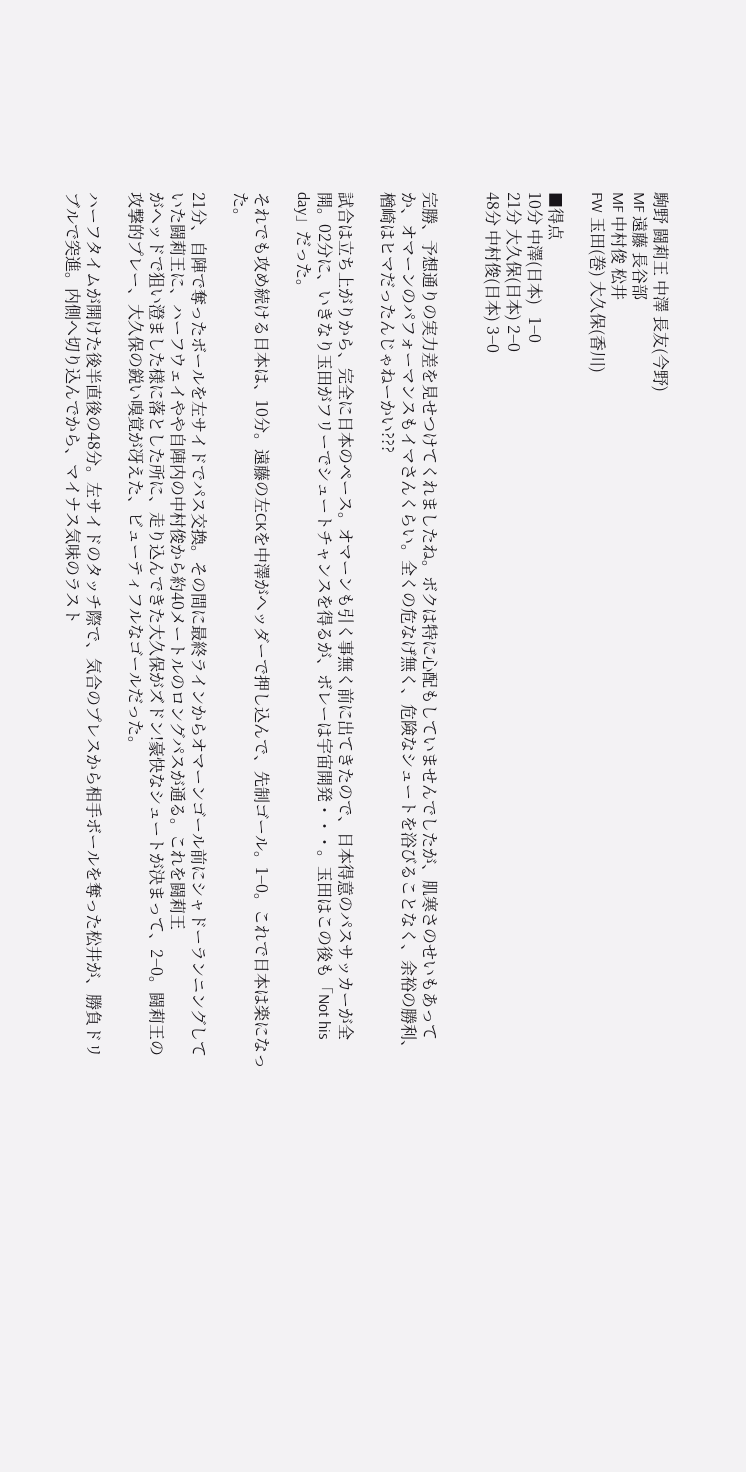駒野 闘莉王 中澤 長友(今野)
MF 遠藤 長谷部
MF 中村俊 松井
FW 玉田(巻) 大久保(香川)

■得点
10分 中澤(日本)   1−0
21分 大久保(日本) 2−0
48分 中村俊(日本) 3−0


完勝、予想通りの実力差を見せつけてくれましたね。ボクは特に心配もしていませんでしたが、肌寒さのせいもあってか、オマーンのパフォーマンスもイマさんくらい。全くの危なげ無く、危険なシュートを浴びることなく、余裕の勝利、楢崎はヒマだったんじゃねーかい???

試合は立ち上がりから、完全に日本のペース。オマーンも引く事無く前に出てきたので、日本得意のパスサッカーが全開。02分に、いきなり玉田がフリーでシュートチャンスを得るが、ボレーは宇宙開発・・・。玉田はこの後も「Not his day」だった。

それでも攻め続ける日本は、10分。遠藤の左CKを中澤がヘッダーで押し込んで、先制ゴール。1−0。これで日本は楽になった。

21分、自陣で奪ったボールを左サイドでパス交換。その間に最終ラインからオマーンゴール前にシャドーランニングしていた闘莉王に、ハーフウェイやや自陣内の中村俊から約40メートルのロングパスが通る。これを闘莉王
がヘッドで狙い澄ました様に落とした所に、走り込んできた大久保がズドン!豪快なシュートが決まって、2−0。闘莉王の攻撃的プレー、大久保の鋭い嗅覚が冴えた、ビューティフルなゴールだった。

ハーフタイムが開けた後半直後の48分。左サイドのタッチ際で、気合のプレスから相手ボールを奪った松井が、勝負ドリブルで突進。内側へ切り込んでから、マイナス気味のラスト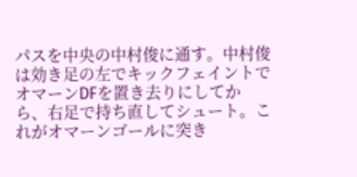パスを中央の中村俊に通す。中村俊は効き足の左でキックフェイントでオマーンDFを置き去りにしてから、右足で持ち直してシュート。これがオマーンゴールに突き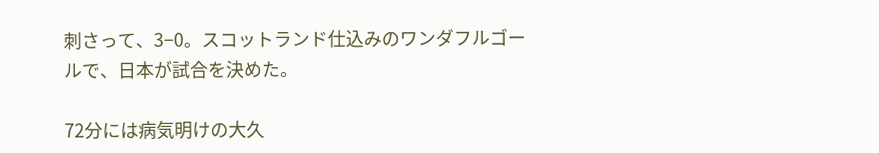刺さって、3−0。スコットランド仕込みのワンダフルゴールで、日本が試合を決めた。

72分には病気明けの大久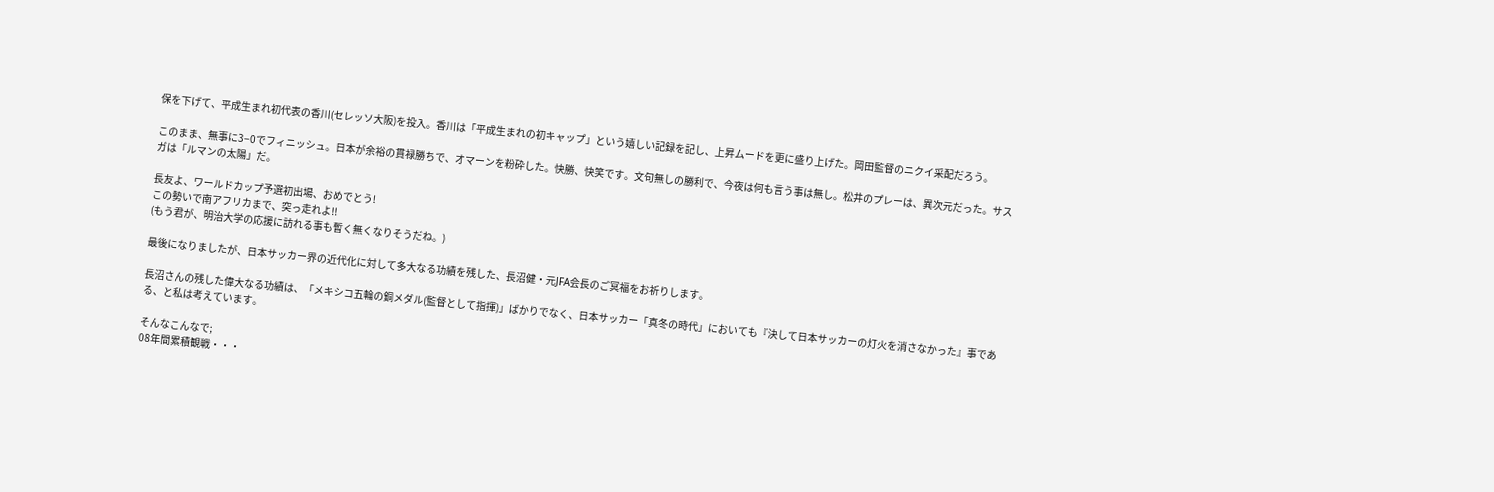保を下げて、平成生まれ初代表の香川(セレッソ大阪)を投入。香川は「平成生まれの初キャップ」という嬉しい記録を記し、上昇ムードを更に盛り上げた。岡田監督のニクイ采配だろう。

このまま、無事に3−0でフィニッシュ。日本が余裕の貫禄勝ちで、オマーンを粉砕した。快勝、快笑です。文句無しの勝利で、今夜は何も言う事は無し。松井のプレーは、異次元だった。サスガは「ルマンの太陽」だ。

長友よ、ワールドカップ予選初出場、おめでとう!
この勢いで南アフリカまで、突っ走れよ!!
(もう君が、明治大学の応援に訪れる事も暫く無くなりそうだね。)

最後になりましたが、日本サッカー界の近代化に対して多大なる功績を残した、長沼健・元JFA会長のご冥福をお祈りします。

長沼さんの残した偉大なる功績は、「メキシコ五輪の銅メダル(監督として指揮)」ばかりでなく、日本サッカー「真冬の時代」においても『決して日本サッカーの灯火を消さなかった』事である、と私は考えています。

そんなこんなで;
08年間累積観戦・・・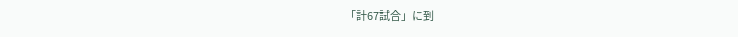「計67試合」に到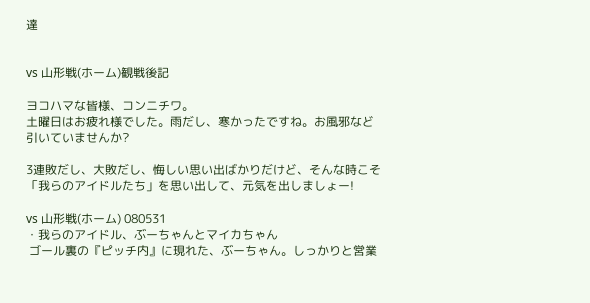達


vs 山形戦(ホーム)観戦後記

ヨコハマな皆様、コンニチワ。
土曜日はお疲れ様でした。雨だし、寒かったですね。お風邪など引いていませんか?

3連敗だし、大敗だし、悔しい思い出ばかりだけど、そんな時こそ「我らのアイドルたち」を思い出して、元気を出しましょー!

vs 山形戦(ホーム) 080531
・我らのアイドル、ぶーちゃんとマイカちゃん
 ゴール裏の『ピッチ内』に現れた、ぶーちゃん。しっかりと営業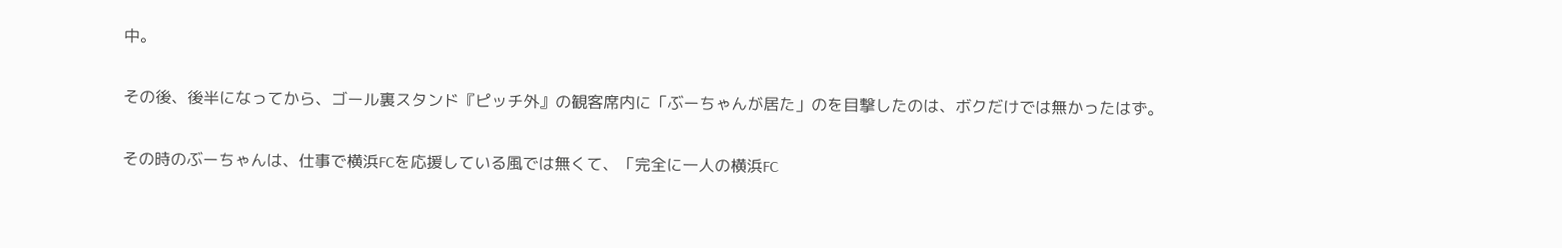中。

その後、後半になってから、ゴール裏スタンド『ピッチ外』の観客席内に「ぶーちゃんが居た」のを目撃したのは、ボクだけでは無かったはず。

その時のぶーちゃんは、仕事で横浜FCを応援している風では無くて、「完全に一人の横浜FC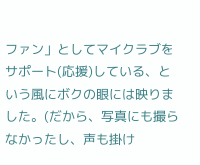ファン」としてマイクラブをサポート(応援)している、という風にボクの眼には映りました。(だから、写真にも撮らなかったし、声も掛け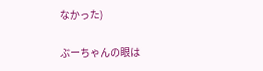なかった)

ぶーちゃんの眼は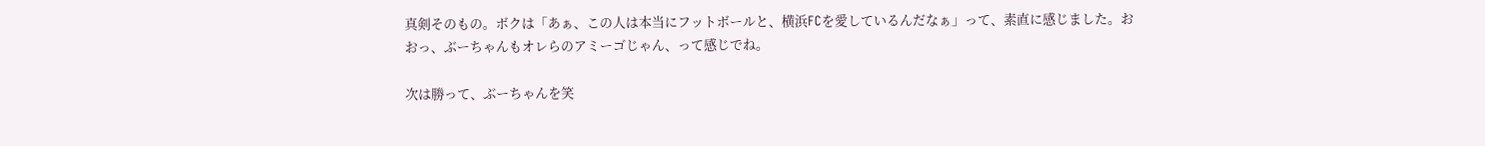真剣そのもの。ボクは「あぁ、この人は本当にフットボールと、横浜FCを愛しているんだなぁ」って、素直に感じました。おおっ、ぶーちゃんもオレらのアミーゴじゃん、って感じでね。

次は勝って、ぶーちゃんを笑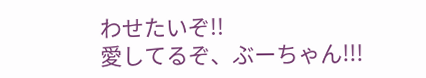わせたいぞ!!
愛してるぞ、ぶーちゃん!!!